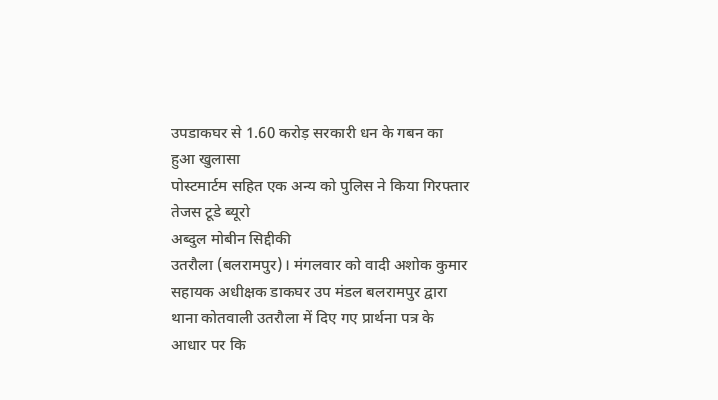उपडाकघर से 1.60 करोड़ सरकारी धन के गबन का हुआ खुलासा
पोस्टमार्टम सहित एक अन्य को पुलिस ने किया गिरफ्तार
तेजस टूडे ब्यूरो
अब्दुल मोबीन सिद्दीकी
उतरौला (बलरामपुर)। मंगलवार को वादी अशोक कुमार सहायक अधीक्षक डाकघर उप मंडल बलरामपुर द्वारा थाना कोतवाली उतरौला में दिए गए प्रार्थना पत्र के आधार पर कि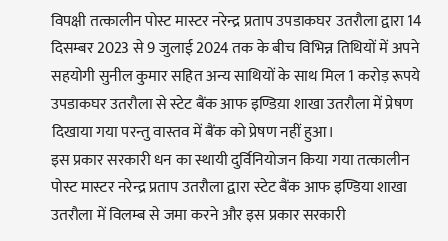विपक्षी तत्कालीन पोस्ट मास्टर नरेन्द्र प्रताप उपडाकघर उतरौला द्वारा 14 दिसम्बर 2023 से 9 जुलाई 2024 तक के बीच विभिन्न तिथियों में अपने सहयोगी सुनील कुमार सहित अन्य साथियों के साथ मिल 1 करोड़ रूपये उपडाकघर उतरौला से स्टेट बैंक आफ इण्डिय़ा शाखा उतरौला में प्रेषण दिखाया गया परन्तु वास्तव में बैंक को प्रेषण नहीं हुआ।
इस प्रकार सरकारी धन का स्थायी दुर्विनियोजन किया गया तत्कालीन पोस्ट मास्टर नरेन्द्र प्रताप उतरौला द्वारा स्टेट बैंक आफ इण्डिया शाखा उतरौला में विलम्ब से जमा करने और इस प्रकार सरकारी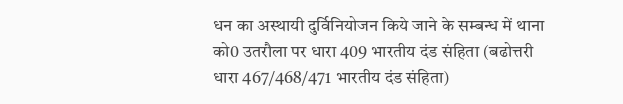धन का अस्थायी दुर्विनियोजन किये जाने के सम्बन्ध में थाना को0 उतरौला पर धारा 409 भारतीय दंड संहिता (बढोत्तरी धारा 467/468/471 भारतीय दंड संहिता)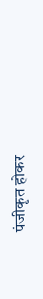पंजीकृत होकर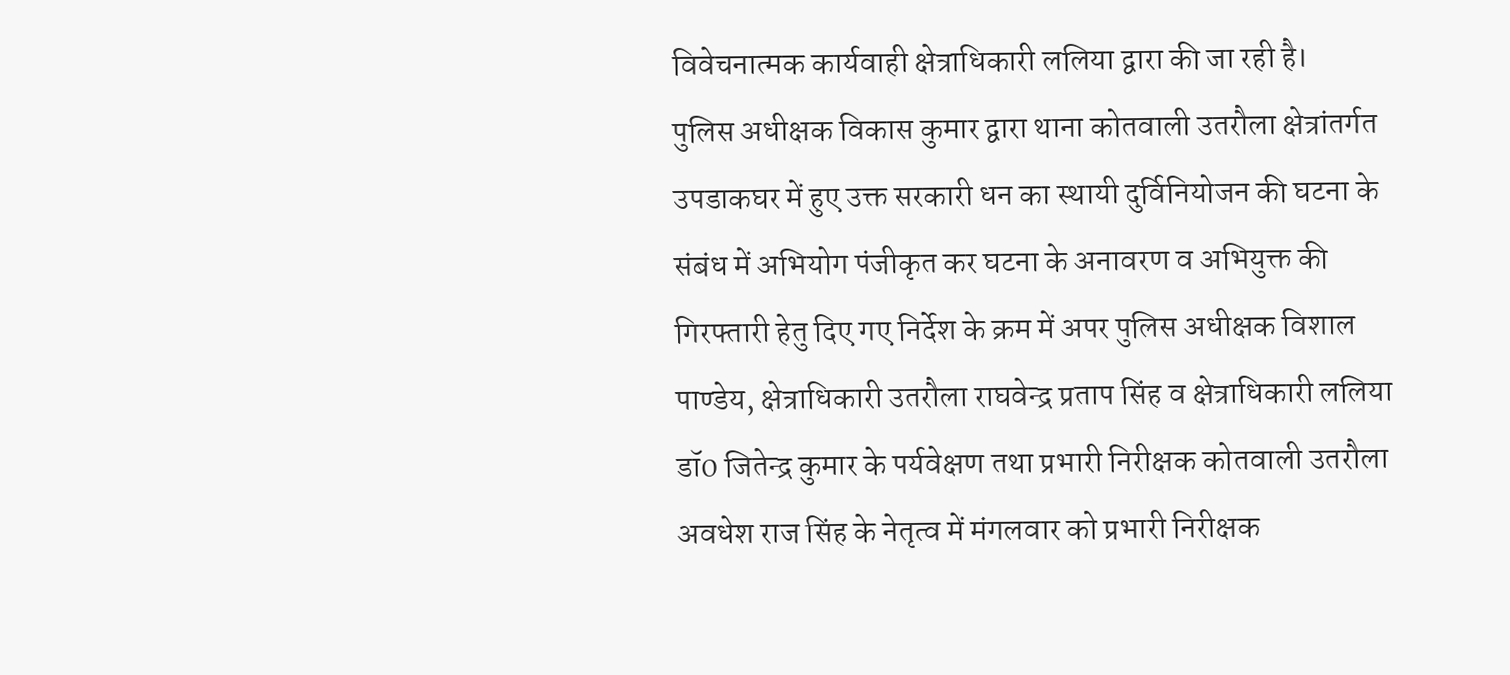विवेचनात्मक कार्यवाही क्षेत्राधिकारी ललिया द्वारा की जा रही है।
पुलिस अधीक्षक विकास कुमार द्वारा थाना कोतवाली उतरौला क्षेत्रांतर्गत उपडाकघर में हुए उक्त सरकारी धन का स्थायी दुर्विनियोजन की घटना के संबंध में अभियोग पंजीकृत कर घटना के अनावरण व अभियुक्त की गिरफ्तारी हेतु दिए गए निर्देश के क्रम में अपर पुलिस अधीक्षक विशाल पाण्डेय, क्षेत्राधिकारी उतरौला राघवेन्द्र प्रताप सिंह व क्षेत्राधिकारी ललिया डॉ0 जितेन्द्र कुमार के पर्यवेक्षण तथा प्रभारी निरीक्षक कोतवाली उतरौला अवधेश राज सिंह के नेतृत्व में मंगलवार को प्रभारी निरीक्षक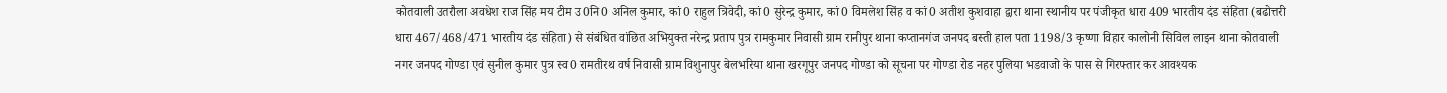कोतवाली उतरौला अवधेश राज सिंह मय टीम उ0नि0 अनिल कुमार, कां0 राहुल त्रिवेदी, कां0 सुरेन्द्र कुमार, कां0 विमलेश सिंह व कां0 अतीश कुशवाहा द्वारा थाना स्थानीय पर पंजीकृत धारा 409 भारतीय दंड संहिता (बढोत्तरी धारा 467/468/471 भारतीय दंड संहिता) से संबंधित वांछित अभियुक्त नरेन्द्र प्रताप पुत्र रामकुमार निवासी ग्राम रानीपुर थाना कप्तानगंज जनपद बस्ती हाल पता 1198/3 कृष्णा विहार कालोनी सिविल लाइन थाना कोतवाली नगर जनपद गोण्डा एवं सुनील कुमार पुत्र स्व0 रामतीरथ वर्ष निवासी ग्राम विशुनापुर बेलभरिया थाना खरगूपुर जनपद गोण्डा को सूचना पर गोण्डा रोड नहर पुलिया भडवाजो के पास से गिरफ्तार कर आवश्यक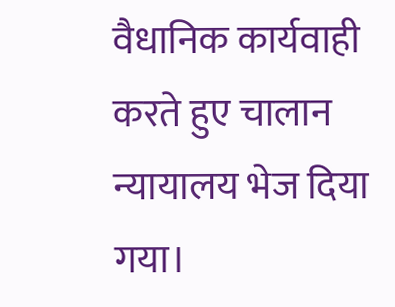वैधानिक कार्यवाही करते हुए चालान न्यायालय भेज दिया गया।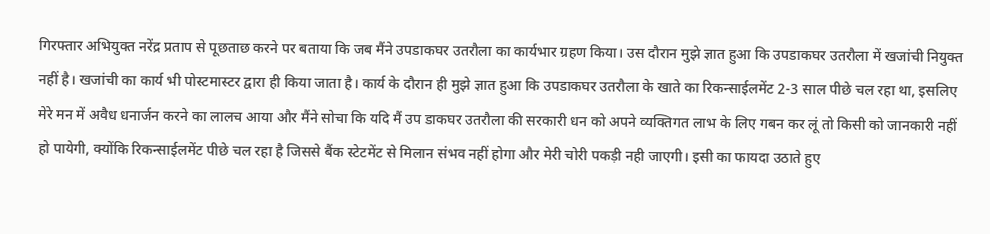गिरफ्तार अभियुक्त नरेंद्र प्रताप से पूछताछ करने पर बताया कि जब मैंने उपडाकघर उतरौला का कार्यभार ग्रहण किया। उस दौरान मुझे ज्ञात हुआ कि उपडाकघर उतरौला में खजांची नियुक्त नहीं है। खजांची का कार्य भी पोस्टमास्टर द्वारा ही किया जाता है। कार्य के दौरान ही मुझे ज्ञात हुआ कि उपडाकघर उतरौला के खाते का रिकन्साईलमेंट 2-3 साल पीछे चल रहा था, इसलिए मेरे मन में अवैध धनार्जन करने का लालच आया और मैंने सोचा कि यदि मैं उप डाकघर उतरौला की सरकारी धन को अपने व्यक्तिगत लाभ के लिए गबन कर लूं तो किसी को जानकारी नहीं हो पायेगी, क्योंकि रिकन्साईलमेंट पीछे चल रहा है जिससे बैंक स्टेटमेंट से मिलान संभव नहीं होगा और मेरी चोरी पकड़ी नही जाएगी। इसी का फायदा उठाते हुए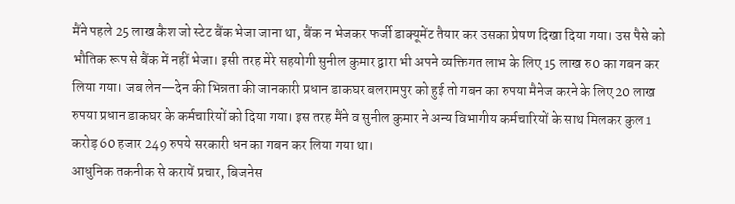मैंने पहले 25 लाख कैश जो स्टेट बैंक भेजा जाना था, बैंक न भेजकर फर्जी डाक्यूमेंट तैयार कर उसका प्रेषण दिखा दिया गया। उस पैसे को भौतिक रूप से बैंक में नहीं भेजा। इसी तरह मेरे सहयोगी सुनील कुमार द्वारा भी अपने व्यक्तिगत लाभ के लिए 15 लाख रु0 का गबन कर लिया गया। जब लेन—देन की भिन्नता की जानकारी प्रधान डाकघर बलरामपुर को हुई तो गबन का रुपया मैनेज करने के लिए 20 लाख रुपया प्रधान डाकघर के कर्मचारियों को दिया गया। इस तरह मैंने व सुनील कुमार ने अन्य विभागीय कर्मचारियों के साथ मिलकर कुल 1 करोड़ 60 हजार 249 रुपये सरकारी धन का गबन कर लिया गया था।
आधुनिक तकनीक से करायें प्रचार, बिजनेस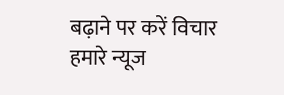बढ़ाने पर करें विचार
हमारे न्यूज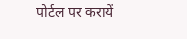पोर्टल पर करायें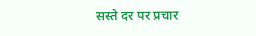सस्ते दर पर प्रचार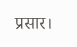प्रसार।